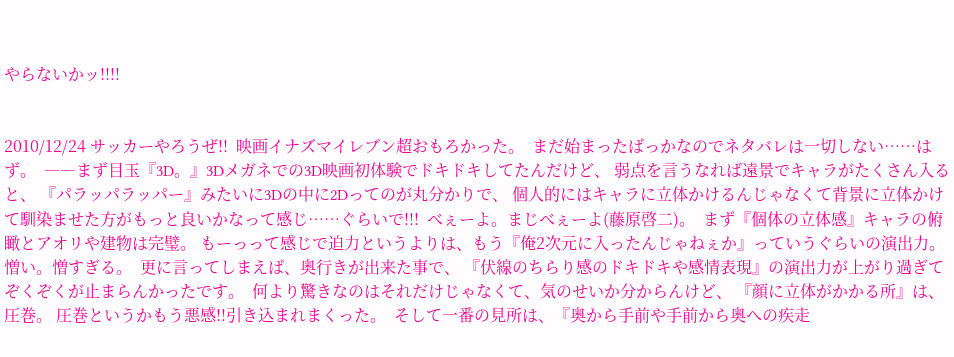やらないかッ!!!!


2010/12/24 サッカーやろうぜ!!  映画イナズマイレブン超おもろかった。  まだ始まったばっかなのでネタバレは一切しない……はず。  ――まず目玉『3D。』3Dメガネでの3D映画初体験でドキドキしてたんだけど、 弱点を言うなれば遠景でキャラがたくさん入ると、 『パラッパラッパー』みたいに3Dの中に2Dってのが丸分かりで、 個人的にはキャラに立体かけるんじゃなくて背景に立体かけて馴染ませた方がもっと良いかなって感じ……ぐらいで!!!  べぇーよ。まじべぇーよ(藤原啓二)。  まず『個体の立体感』キャラの俯瞰とアオリや建物は完璧。 もーっって感じで迫力というよりは、もう『俺2次元に入ったんじゃねぇか』っていうぐらいの演出力。 憎い。憎すぎる。  更に言ってしまえば、奥行きが出来た事で、 『伏線のちらり感のドキドキや感情表現』の演出力が上がり過ぎてぞくぞくが止まらんかったです。  何より驚きなのはそれだけじゃなくて、気のせいか分からんけど、 『顔に立体がかかる所』は、圧巻。 圧巻というかもう悪感!!引き込まれまくった。  そして一番の見所は、『奥から手前や手前から奥への疾走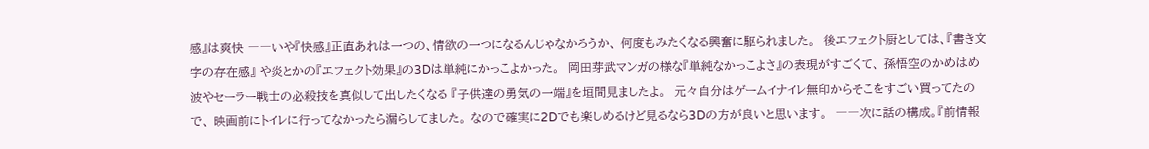感』は爽快 ――いや『快感』正直あれは一つの、情欲の一つになるんじゃなかろうか、 何度もみたくなる興奮に駆られました。  後エフェクト厨としては、『書き文字の存在感』 や炎とかの『エフェクト効果』の3Dは単純にかっこよかった。  岡田芽武マンガの様な『単純なかっこよさ』の表現がすごくて、 孫悟空のかめはめ波やセーラー戦士の必殺技を真似して出したくなる 『子供達の勇気の一端』を垣間見ましたよ。  元々自分はゲームイナイレ無印からそこをすごい買ってたので、 映画前にトイレに行ってなかったら漏らしてました。 なので確実に2Dでも楽しめるけど見るなら3Dの方が良いと思います。  ――次に話の構成。『前情報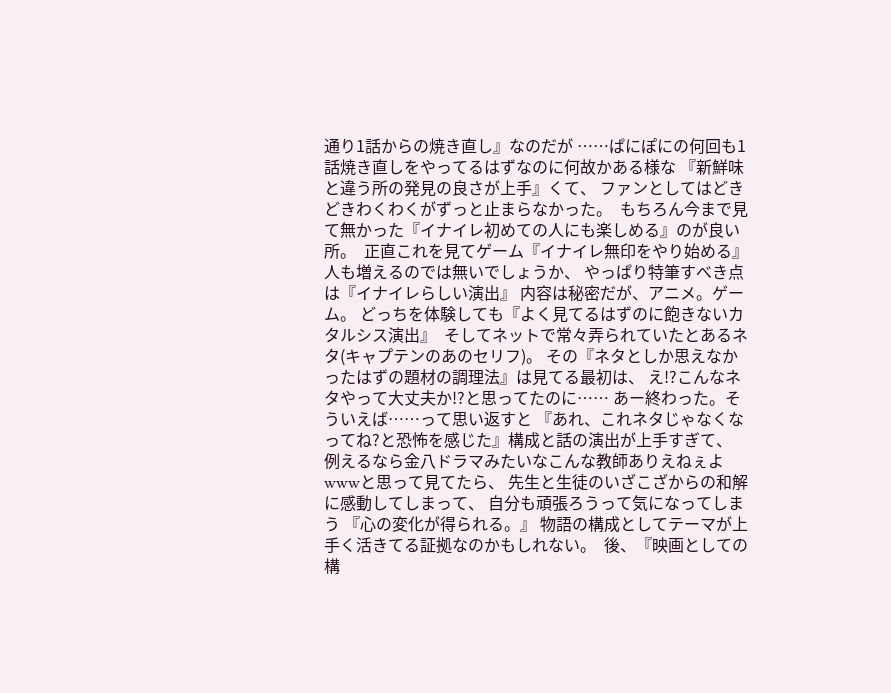通り1話からの焼き直し』なのだが ……ぱにぽにの何回も1話焼き直しをやってるはずなのに何故かある様な 『新鮮味と違う所の発見の良さが上手』くて、 ファンとしてはどきどきわくわくがずっと止まらなかった。  もちろん今まで見て無かった『イナイレ初めての人にも楽しめる』のが良い所。  正直これを見てゲーム『イナイレ無印をやり始める』人も増えるのでは無いでしょうか、 やっぱり特筆すべき点は『イナイレらしい演出』 内容は秘密だが、アニメ。ゲーム。 どっちを体験しても『よく見てるはずのに飽きないカタルシス演出』  そしてネットで常々弄られていたとあるネタ(キャプテンのあのセリフ)。 その『ネタとしか思えなかったはずの題材の調理法』は見てる最初は、 え!?こんなネタやって大丈夫か!?と思ってたのに…… あー終わった。そういえば……って思い返すと 『あれ、これネタじゃなくなってね?と恐怖を感じた』構成と話の演出が上手すぎて、 例えるなら金八ドラマみたいなこんな教師ありえねぇよwwwと思って見てたら、 先生と生徒のいざこざからの和解に感動してしまって、 自分も頑張ろうって気になってしまう 『心の変化が得られる。』 物語の構成としてテーマが上手く活きてる証拠なのかもしれない。  後、『映画としての構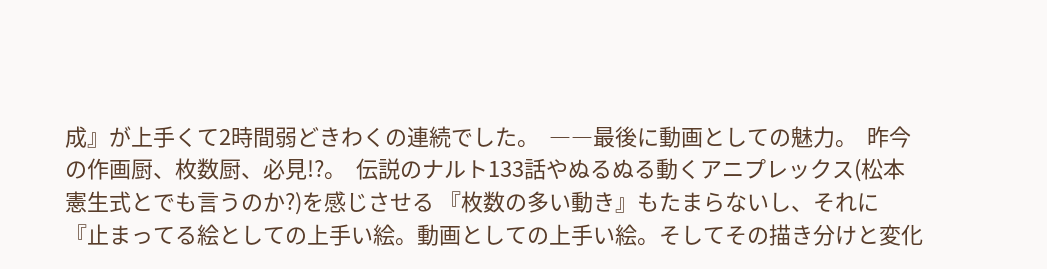成』が上手くて2時間弱どきわくの連続でした。  ――最後に動画としての魅力。  昨今の作画厨、枚数厨、必見!?。  伝説のナルト133話やぬるぬる動くアニプレックス(松本憲生式とでも言うのか?)を感じさせる 『枚数の多い動き』もたまらないし、それに 『止まってる絵としての上手い絵。動画としての上手い絵。そしてその描き分けと変化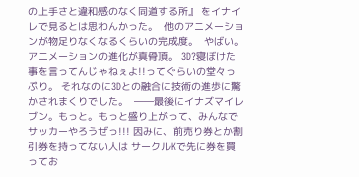の上手さと違和感のなく同道する所』 をイナイレで見るとは思わんかった。  他のアニメーションが物足りなくなるくらいの完成度。  やばい。アニメーションの進化が真骨頂。 3D?寝ぼけた事を言ってんじゃねぇよ!!ってぐらいの堂々っぷり。 それなのに3Dとの融合に技術の進歩に驚かされまくりでした。  ――最後にイナズマイレブン。もっと。もっと盛り上がって、みんなでサッカーやろうぜっ!!! 因みに、前売り券とか割引券を持ってない人は サークルKで先に券を買ってお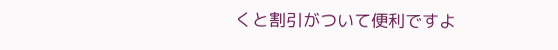くと割引がついて便利ですよ